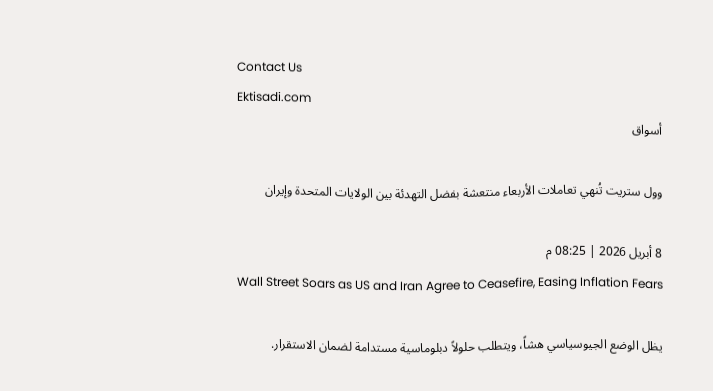Contact Us
Ektisadi.com
أسواق

وول ستريت تُنهي تعاملات الأربعاء منتعشة بفضل التهدئة بين الولايات المتحدة وإيران

8 أبريل 2026 | 08:25 م
Wall Street Soars as US and Iran Agree to Ceasefire, Easing Inflation Fears

يظل الوضع الجيوسياسي هشاً، ويتطلب حلولاً دبلوماسية مستدامة لضمان الاستقرار.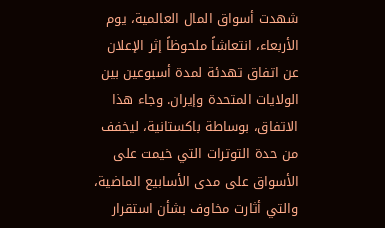شهدت أسواق المال العالمية، يوم الأربعاء، انتعاشاً ملحوظاً إثر الإعلان عن اتفاق تهدئة لمدة أسبوعين بين الولايات المتحدة وإيران. وجاء هذا الاتفاق، بوساطة باكستانية، ليخفف من حدة التوترات التي خيمت على الأسواق على مدى الأسابيع الماضية، والتي أثارت مخاوف بشأن استقرار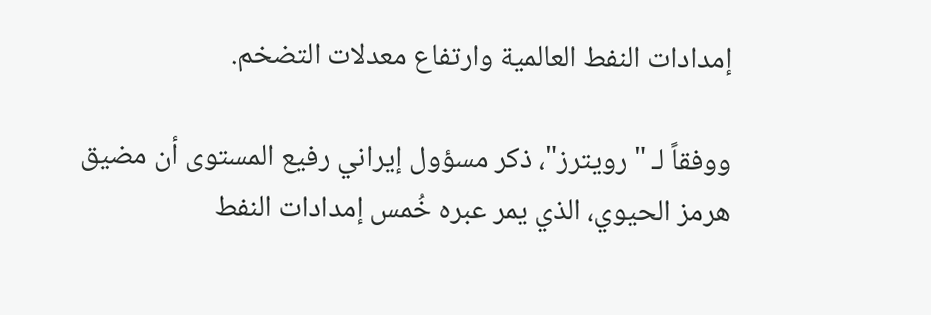إمدادات النفط العالمية وارتفاع معدلات التضخم.

ووفقاً لـ "رويترز"، ذكر مسؤول إيراني رفيع المستوى أن مضيق هرمز الحيوي، الذي يمر عبره خُمس إمدادات النفط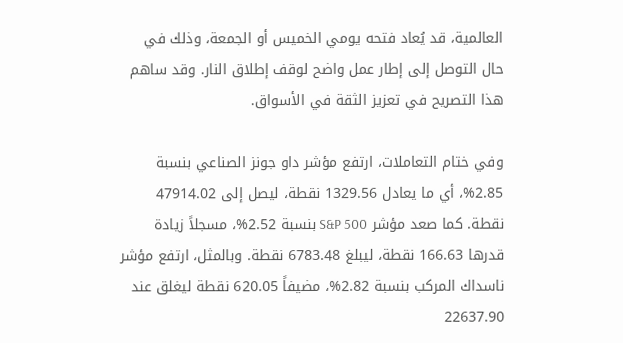العالمية، قد يُعاد فتحه يومي الخميس أو الجمعة، وذلك في حال التوصل إلى إطار عمل واضح لوقف إطلاق النار. وقد ساهم هذا التصريح في تعزيز الثقة في الأسواق.

وفي ختام التعاملات، ارتفع مؤشر داو جونز الصناعي بنسبة 2.85%، أي ما يعادل 1329.56 نقطة، ليصل إلى 47914.02 نقطة. كما صعد مؤشر S&P 500 بنسبة 2.52%، مسجلاً زيادة قدرها 166.63 نقطة، ليبلغ 6783.48 نقطة. وبالمثل، ارتفع مؤشر ناسداك المركب بنسبة 2.82%، مضيفاً 620.05 نقطة ليغلق عند 22637.90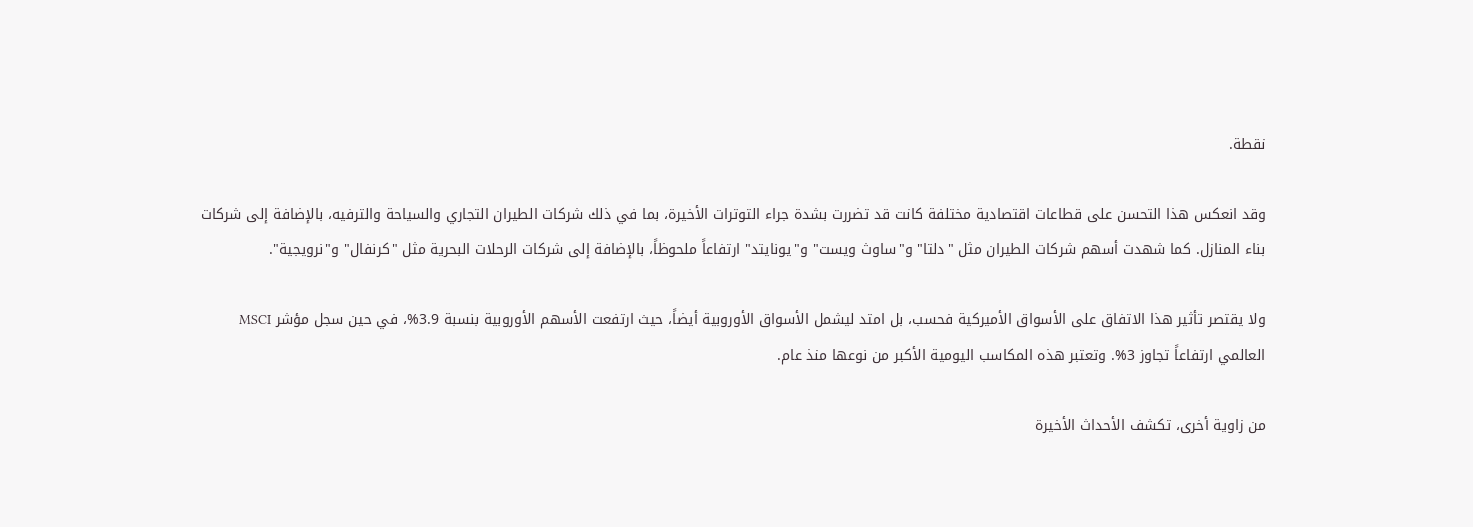نقطة.

وقد انعكس هذا التحسن على قطاعات اقتصادية مختلفة كانت قد تضررت بشدة جراء التوترات الأخيرة، بما في ذلك شركات الطيران التجاري والسياحة والترفيه، بالإضافة إلى شركات بناء المنازل. كما شهدت أسهم شركات الطيران مثل "دلتا" و"ساوث ويست" و"يونايتد" ارتفاعاً ملحوظاً، بالإضافة إلى شركات الرحلات البحرية مثل "كرنفال" و"نرويجية".

ولا يقتصر تأثير هذا الاتفاق على الأسواق الأميركية فحسب، بل امتد ليشمل الأسواق الأوروبية أيضاً، حيث ارتفعت الأسهم الأوروبية بنسبة 3.9%، في حين سجل مؤشر MSCI العالمي ارتفاعاً تجاوز 3%. وتعتبر هذه المكاسب اليومية الأكبر من نوعها منذ عام.

من زاوية أخرى، تكشف الأحداث الأخيرة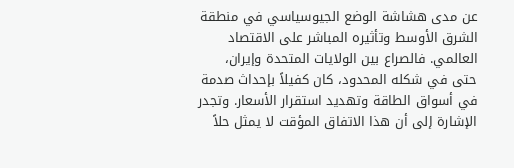عن مدى هشاشة الوضع الجيوسياسي في منطقة الشرق الأوسط وتأثيره المباشر على الاقتصاد العالمي. فالصراع بين الولايات المتحدة وإيران، حتى في شكله المحدود، كان كفيلاً بإحداث صدمة في أسواق الطاقة وتهديد استقرار الأسعار. وتجدر الإشارة إلى أن هذا الاتفاق المؤقت لا يمثل حلاً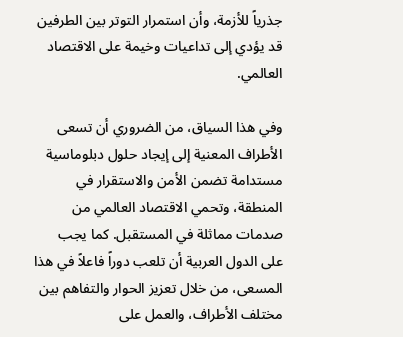جذرياً للأزمة، وأن استمرار التوتر بين الطرفين قد يؤدي إلى تداعيات وخيمة على الاقتصاد العالمي.

وفي هذا السياق، من الضروري أن تسعى الأطراف المعنية إلى إيجاد حلول دبلوماسية مستدامة تضمن الأمن والاستقرار في المنطقة، وتحمي الاقتصاد العالمي من صدمات مماثلة في المستقبل. كما يجب على الدول العربية أن تلعب دوراً فاعلاً في هذا المسعى، من خلال تعزيز الحوار والتفاهم بين مختلف الأطراف، والعمل على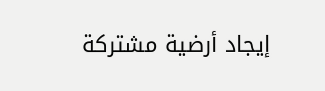إيجاد أرضية مشتركة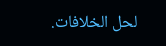لحل الخلافات.